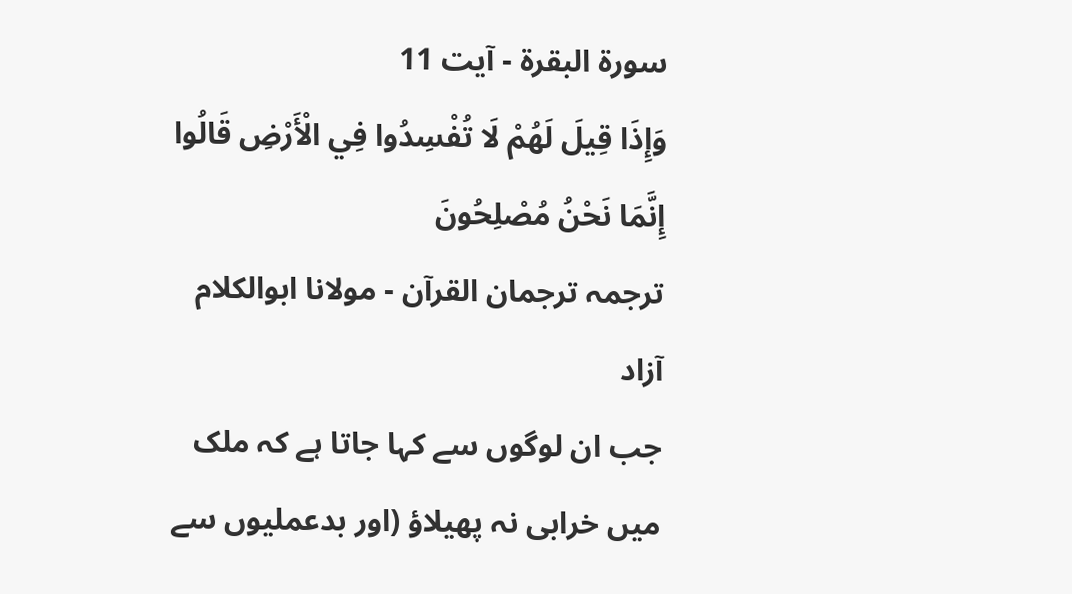سورة البقرة - آیت 11
وَإِذَا قِيلَ لَهُمْ لَا تُفْسِدُوا فِي الْأَرْضِ قَالُوا إِنَّمَا نَحْنُ مُصْلِحُونَ
ترجمہ ترجمان القرآن - مولانا ابوالکلام آزاد
جب ان لوگوں سے کہا جاتا ہے کہ ملک میں خرابی نہ پھیلاؤ (اور بدعملیوں سے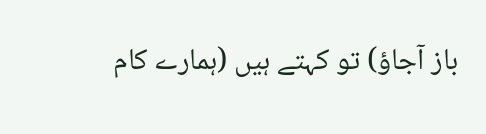باز آجاؤ) تو کہتے ہیں (ہمارے کام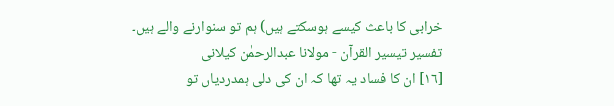خرابی کا باعث کیسے ہوسکتے ہیں) ہم تو سنوارنے والے ہیں۔
تفسیر تیسیر القرآن - مولانا عبدالرحمٰن کیلانی
[١٦] ان کا فساد یہ تھا کہ ان کی دلی ہمدردیاں تو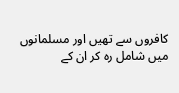کافروں سے تھیں اور مسلمانوں میں شامل رہ کر ان کے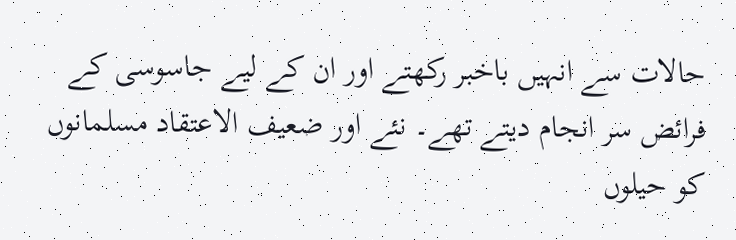حالات سے انہیں باخبر رکھتے اور ان کے لیے جاسوسی کے فرائض سر انجام دیتے تھے۔ نئے اور ضعیف الاعتقاد مسلمانوں کو حیلوں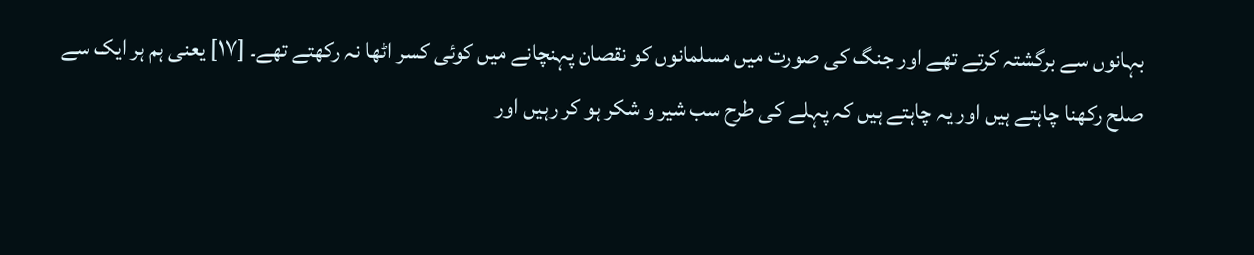بہانوں سے برگشتہ کرتے تھے اور جنگ کی صورت میں مسلمانوں کو نقصان پہنچانے میں کوئی کسر اٹھا نہ رکھتے تھے۔ [١٧] یعنی ہم ہر ایک سے صلح رکھنا چاہتے ہیں اور یہ چاہتے ہیں کہ پہلے کی طرح سب شیر و شکر ہو کر رہیں اور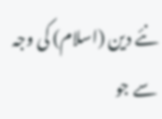نئے دین (اسلام) کی وجہ سے جو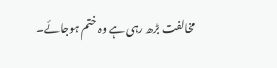مخالفت بڑھ رہی ہے وہ ختم ہوجائے۔